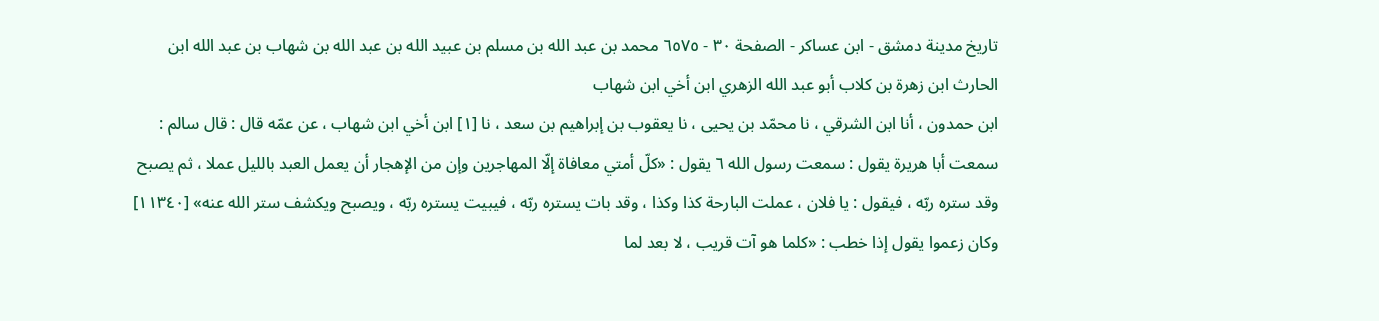تاريخ مدينة دمشق - ابن عساكر - الصفحة ٣٠ - ٦٥٧٥ محمد بن عبد الله بن مسلم بن عبيد الله بن عبد الله بن شهاب بن عبد الله ابن الحارث ابن زهرة بن كلاب أبو عبد الله الزهري ابن أخي ابن شهاب
ابن حمدون ، أنا ابن الشرقي ، نا محمّد بن يحيى ، نا يعقوب بن إبراهيم بن سعد ، نا [١] ابن أخي ابن شهاب ، عن عمّه قال : قال سالم : سمعت أبا هريرة يقول : سمعت رسول الله ٦ يقول : «كلّ أمتي معافاة إلّا المهاجرين وإن من الإهجار أن يعمل العبد بالليل عملا ، ثم يصبح وقد ستره ربّه ، فيقول : يا فلان ، عملت البارحة كذا وكذا ، وقد بات يستره ربّه ، فيبيت يستره ربّه ، ويصبح ويكشف ستر الله عنه» [١١٣٤٠] وكان زعموا يقول إذا خطب : «كلما هو آت قريب ، لا بعد لما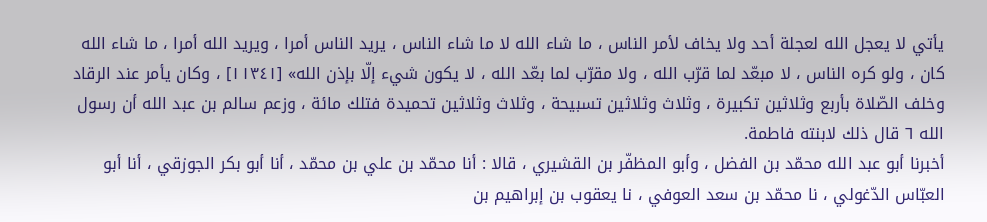يأتي لا يعجل الله لعجلة أحد ولا يخاف لأمر الناس ، ما شاء الله لا ما شاء الناس ، يريد الناس أمرا ، ويريد الله أمرا ، ما شاء الله كان ، ولو كره الناس ، لا مبعّد لما قرّب الله ، ولا مقرّب لما بعّد الله ، لا يكون شيء إلّا بإذن الله» [١١٣٤١] ، وكان يأمر عند الرقاد وخلف الصّلاة بأربع وثلاثين تكبيرة ، وثلاث وثلاثين تسبيحة ، وثلاث وثلاثين تحميدة فتلك مائة ، وزعم سالم بن عبد الله أن رسول الله ٦ قال ذلك لابنته فاطمة.
أخبرنا أبو عبد الله محمّد بن الفضل ، وأبو المظفّر بن القشيري ، قالا : أنا محمّد بن علي بن محمّد ، أنا أبو بكر الجوزقي ، أنا أبو العبّاس الدّغولي ، نا محمّد بن سعد العوفي ، نا يعقوب بن إبراهيم بن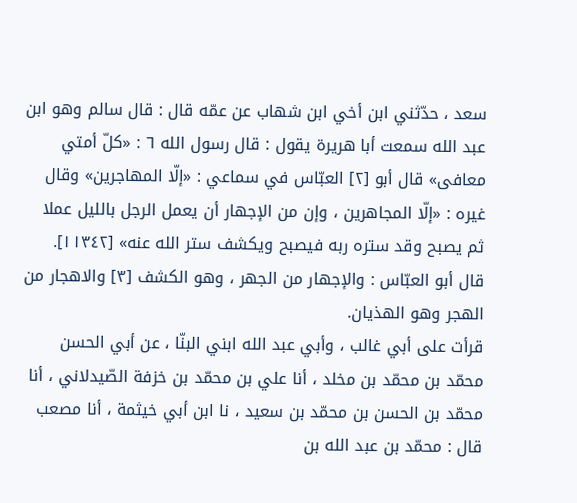سعد ، حدّثني ابن أخي ابن شهاب عن عمّه قال : قال سالم وهو ابن عبد الله سمعت أبا هريرة يقول : قال رسول الله ٦ : «كلّ أمتي معافى» قال أبو [٢] العبّاس في سماعي : «إلّا المهاجرين» وقال غيره : «إلّا المجاهرين ، وإن من الإجهار أن يعمل الرجل بالليل عملا ثم يصبح وقد ستره ربه فيصبح ويكشف ستر الله عنه» [١١٣٤٢].
قال أبو العبّاس : والإجهار من الجهر ، وهو الكشف [٣] والاهجار من الهجر وهو الهذيان.
قرأت على أبي غالب ، وأبي عبد الله ابني البنّا ، عن أبي الحسن محمّد بن محمّد بن مخلد ، أنا علي بن محمّد بن خزفة الصّيدلاني ، أنا محمّد بن الحسن بن محمّد بن سعيد ، نا ابن أبي خيثمة ، أنا مصعب قال : محمّد بن عبد الله بن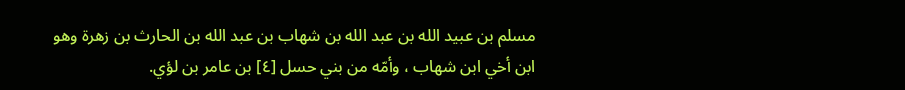مسلم بن عبيد الله بن عبد الله بن شهاب بن عبد الله بن الحارث بن زهرة وهو ابن أخي ابن شهاب ، وأمّه من بني حسل [٤] بن عامر بن لؤي.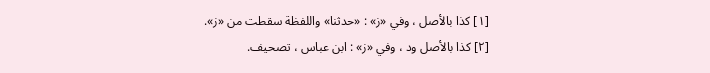[١] كذا بالأصل ، وفي «ز» : «حدثنا» واللفظة سقطت من «ز».
[٢] كذا بالأصل ود ، وفي «ز» : ابن عباس ، تصحيف.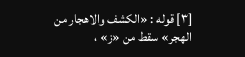[٣] قوله : «الكشف والاهجار من الهجر» سقط من «ز» ،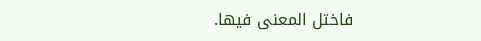فاختل المعنى فيها.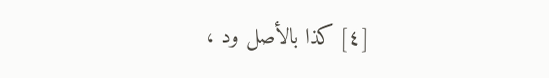[٤] كذا بالأصل ود ،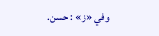وفي «ز» : حسن.